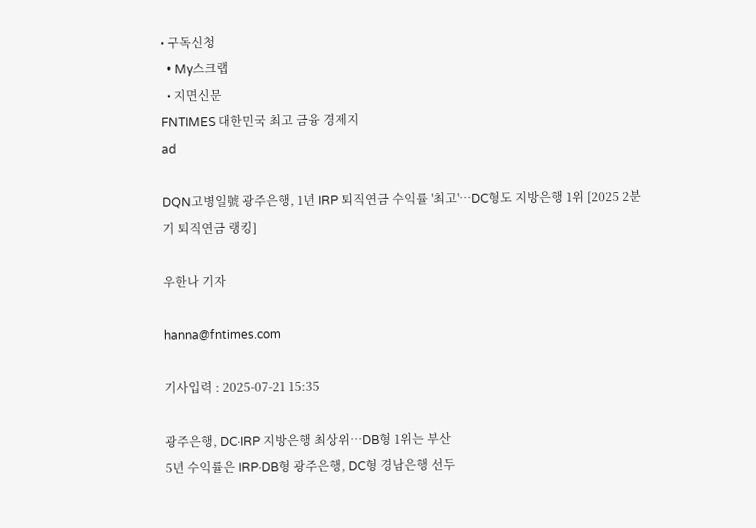• 구독신청
  • My스크랩
  • 지면신문
FNTIMES 대한민국 최고 금융 경제지
ad

DQN고병일號 광주은행, 1년 IRP 퇴직연금 수익률 '최고'…DC형도 지방은행 1위 [2025 2분기 퇴직연금 랭킹]

우한나 기자

hanna@fntimes.com

기사입력 : 2025-07-21 15:35

광주은행, DC·IRP 지방은행 최상위…DB형 1위는 부산
5년 수익률은 IRP·DB형 광주은행, DC형 경남은행 선두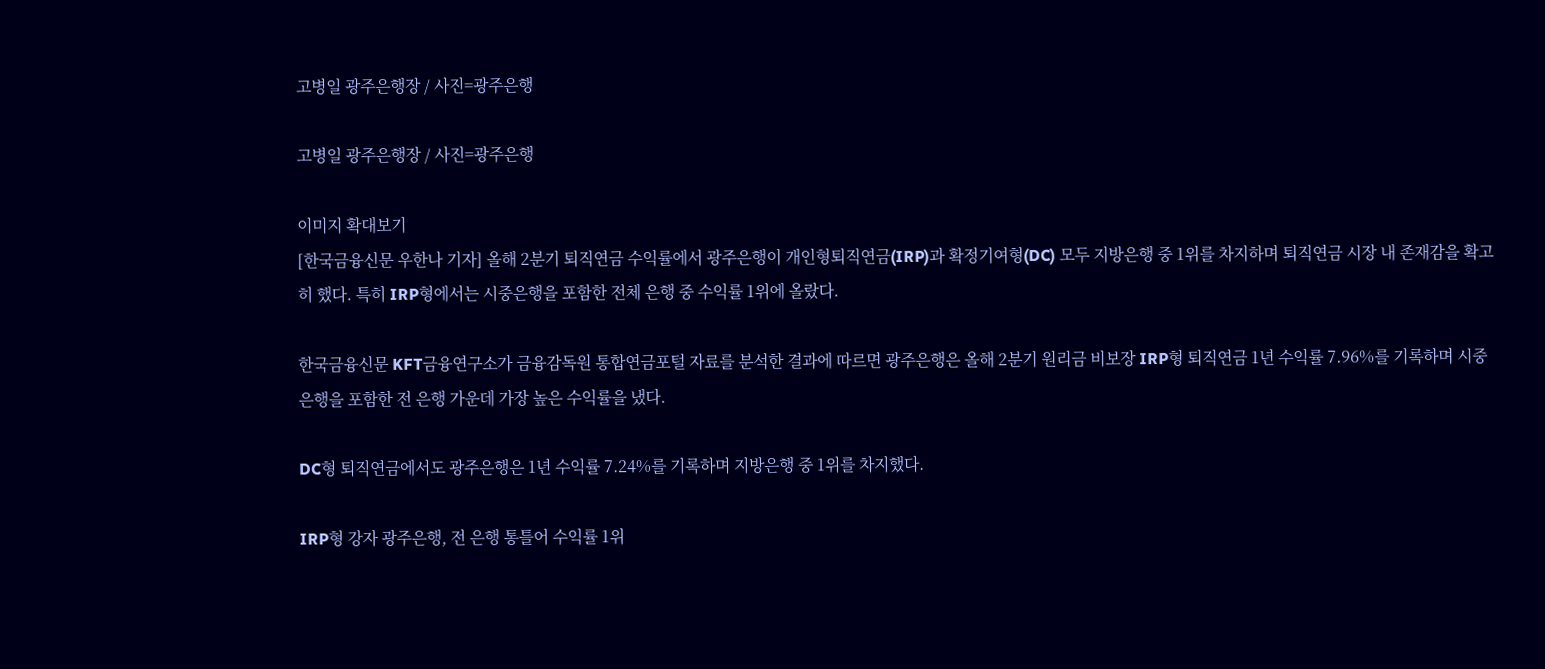고병일 광주은행장 / 사진=광주은행

고병일 광주은행장 / 사진=광주은행

이미지 확대보기
[한국금융신문 우한나 기자] 올해 2분기 퇴직연금 수익률에서 광주은행이 개인형퇴직연금(IRP)과 확정기여형(DC) 모두 지방은행 중 1위를 차지하며 퇴직연금 시장 내 존재감을 확고히 했다. 특히 IRP형에서는 시중은행을 포함한 전체 은행 중 수익률 1위에 올랐다.

한국금융신문 KFT금융연구소가 금융감독원 통합연금포털 자료를 분석한 결과에 따르면 광주은행은 올해 2분기 원리금 비보장 IRP형 퇴직연금 1년 수익률 7.96%를 기록하며 시중은행을 포함한 전 은행 가운데 가장 높은 수익률을 냈다.

DC형 퇴직연금에서도 광주은행은 1년 수익률 7.24%를 기록하며 지방은행 중 1위를 차지했다.

IRP형 강자 광주은행, 전 은행 통틀어 수익률 1위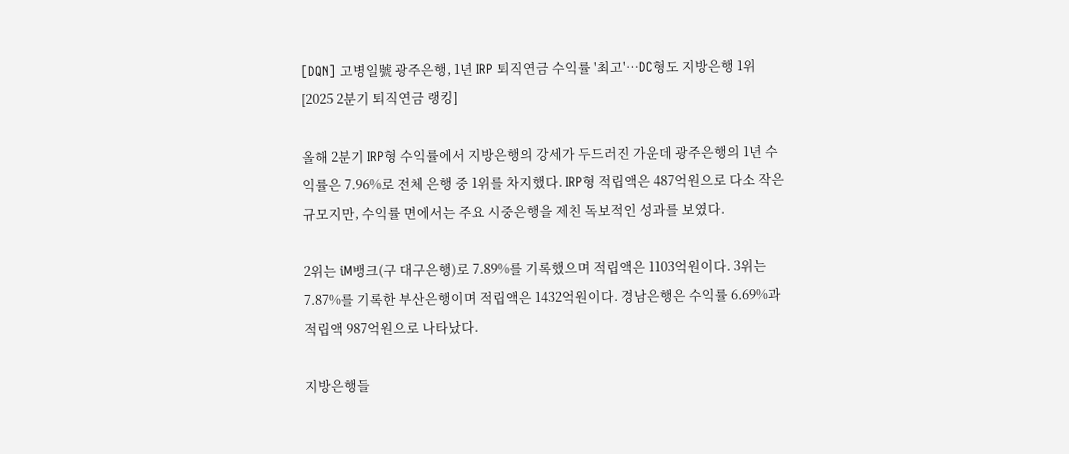[DQN] 고병일號 광주은행, 1년 IRP 퇴직연금 수익률 '최고'…DC형도 지방은행 1위 [2025 2분기 퇴직연금 랭킹]

올해 2분기 IRP형 수익률에서 지방은행의 강세가 두드러진 가운데 광주은행의 1년 수익률은 7.96%로 전체 은행 중 1위를 차지했다. IRP형 적립액은 487억원으로 다소 작은 규모지만, 수익률 면에서는 주요 시중은행을 제친 독보적인 성과를 보였다.

2위는 iM뱅크(구 대구은행)로 7.89%를 기록했으며 적립액은 1103억원이다. 3위는 7.87%를 기록한 부산은행이며 적립액은 1432억원이다. 경남은행은 수익률 6.69%과 적립액 987억원으로 나타났다.

지방은행들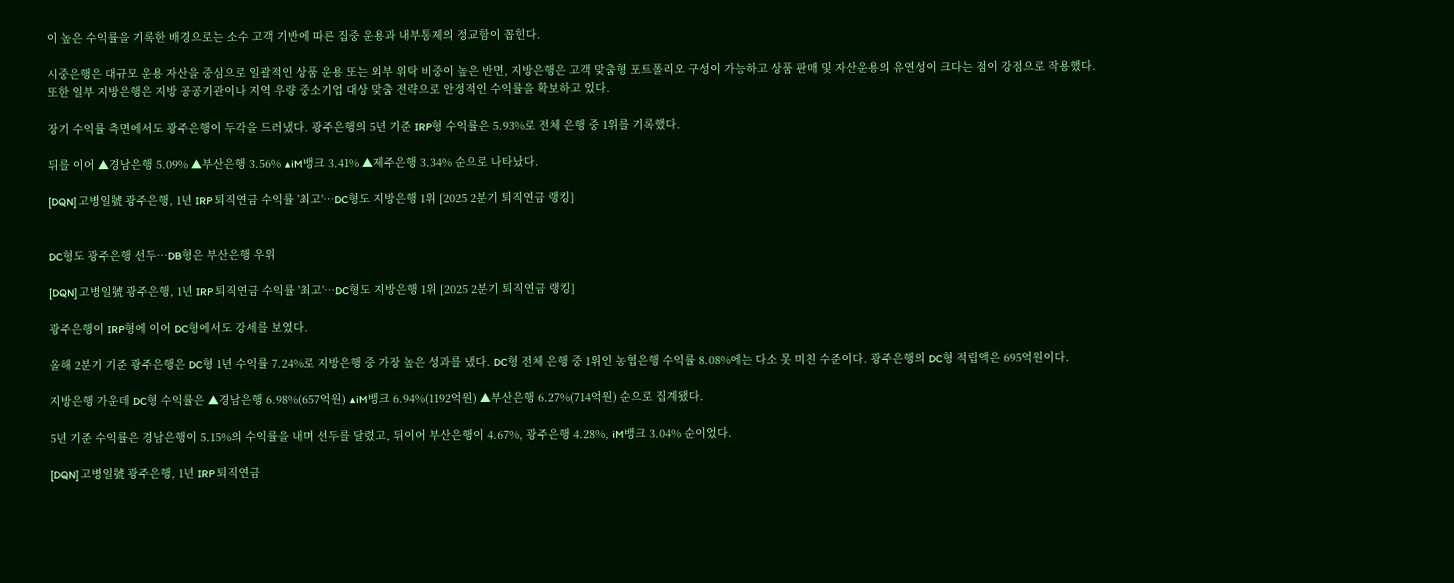이 높은 수익률을 기록한 배경으로는 소수 고객 기반에 따른 집중 운용과 내부통제의 정교함이 꼽힌다.

시중은행은 대규모 운용 자산을 중심으로 일괄적인 상품 운용 또는 외부 위탁 비중이 높은 반면, 지방은행은 고객 맞춤형 포트폴리오 구성이 가능하고 상품 판매 및 자산운용의 유연성이 크다는 점이 강점으로 작용했다.
또한 일부 지방은행은 지방 공공기관이나 지역 우량 중소기업 대상 맞춤 전략으로 안정적인 수익률을 확보하고 있다.

장기 수익률 측면에서도 광주은행이 두각을 드러냈다. 광주은행의 5년 기준 IRP형 수익률은 5.93%로 전체 은행 중 1위를 기록했다.

뒤를 이어 ▲경남은행 5.09% ▲부산은행 3.56% ▲iM뱅크 3.41% ▲제주은행 3.34% 순으로 나타났다.

[DQN] 고병일號 광주은행, 1년 IRP 퇴직연금 수익률 '최고'…DC형도 지방은행 1위 [2025 2분기 퇴직연금 랭킹]


DC형도 광주은행 선두…DB형은 부산은행 우위

[DQN] 고병일號 광주은행, 1년 IRP 퇴직연금 수익률 '최고'…DC형도 지방은행 1위 [2025 2분기 퇴직연금 랭킹]

광주은행이 IRP형에 이어 DC형에서도 강세를 보였다.

올해 2분기 기준 광주은행은 DC형 1년 수익률 7.24%로 지방은행 중 가장 높은 성과를 냈다. DC형 전체 은행 중 1위인 농협은행 수익률 8.08%에는 다소 못 미친 수준이다. 광주은행의 DC형 적립액은 695억원이다.

지방은행 가운데 DC형 수익률은 ▲경남은행 6.98%(657억원) ▲iM뱅크 6.94%(1192억원) ▲부산은행 6.27%(714억원) 순으로 집계됐다.

5년 기준 수익률은 경남은행이 5.15%의 수익률을 내며 선두를 달렸고, 뒤이어 부산은행이 4.67%, 광주은행 4.28%, iM뱅크 3.04% 순이었다.

[DQN] 고병일號 광주은행, 1년 IRP 퇴직연금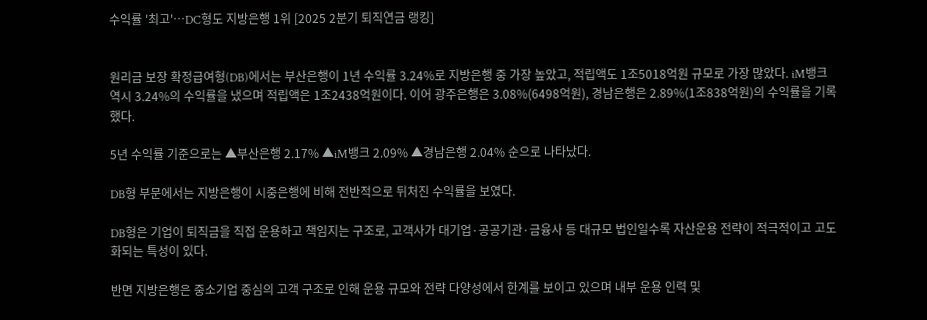수익률 '최고'…DC형도 지방은행 1위 [2025 2분기 퇴직연금 랭킹]


원리금 보장 확정급여형(DB)에서는 부산은행이 1년 수익률 3.24%로 지방은행 중 가장 높았고, 적립액도 1조5018억원 규모로 가장 많았다. iM뱅크 역시 3.24%의 수익률을 냈으며 적립액은 1조2438억원이다. 이어 광주은행은 3.08%(6498억원), 경남은행은 2.89%(1조838억원)의 수익률을 기록했다.

5년 수익률 기준으로는 ▲부산은행 2.17% ▲iM뱅크 2.09% ▲경남은행 2.04% 순으로 나타났다.

DB형 부문에서는 지방은행이 시중은행에 비해 전반적으로 뒤처진 수익률을 보였다.

DB형은 기업이 퇴직금을 직접 운용하고 책임지는 구조로, 고객사가 대기업·공공기관·금융사 등 대규모 법인일수록 자산운용 전략이 적극적이고 고도화되는 특성이 있다.

반면 지방은행은 중소기업 중심의 고객 구조로 인해 운용 규모와 전략 다양성에서 한계를 보이고 있으며 내부 운용 인력 및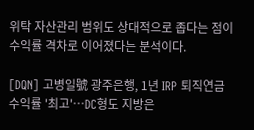위탁 자산관리 범위도 상대적으로 좁다는 점이 수익률 격차로 이어졌다는 분석이다.

[DQN] 고병일號 광주은행, 1년 IRP 퇴직연금 수익률 '최고'…DC형도 지방은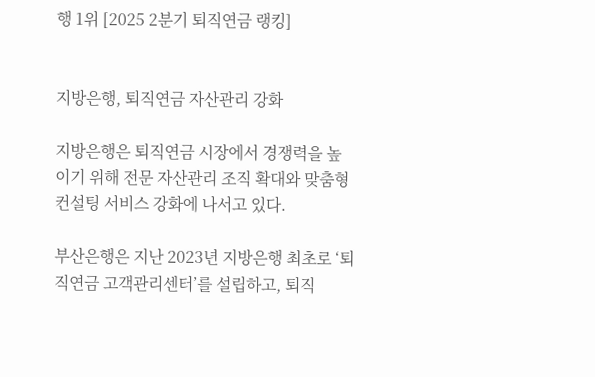행 1위 [2025 2분기 퇴직연금 랭킹]


지방은행, 퇴직연금 자산관리 강화

지방은행은 퇴직연금 시장에서 경쟁력을 높이기 위해 전문 자산관리 조직 확대와 맞춤형 컨설팅 서비스 강화에 나서고 있다.

부산은행은 지난 2023년 지방은행 최초로 ‘퇴직연금 고객관리센터’를 설립하고, 퇴직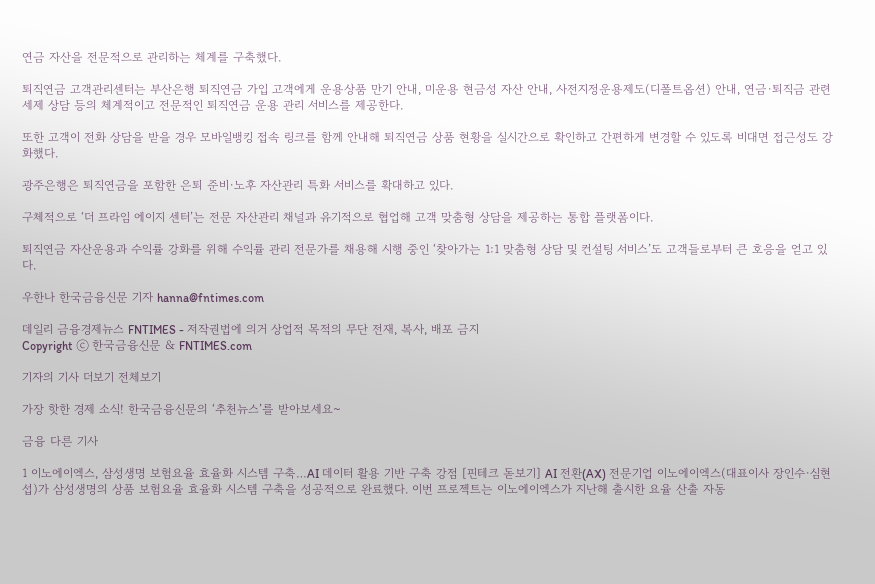연금 자산을 전문적으로 관리하는 체계를 구축했다.

퇴직연금 고객관리센터는 부산은행 퇴직연금 가입 고객에게 운용상품 만기 안내, 미운용 현금성 자산 안내, 사전지정운용제도(디폴트옵션) 안내, 연금·퇴직금 관련 세제 상담 등의 체계적이고 전문적인 퇴직연금 운용 관리 서비스를 제공한다.

또한 고객이 전화 상담을 받을 경우 모바일뱅킹 접속 링크를 함께 안내해 퇴직연금 상품 현황을 실시간으로 확인하고 간편하게 변경할 수 있도록 비대면 접근성도 강화했다.

광주은행은 퇴직연금을 포함한 은퇴 준비·노후 자산관리 특화 서비스를 확대하고 있다.

구체적으로 ‘더 프라임 에이지 센터’는 전문 자산관리 채널과 유기적으로 협업해 고객 맞춤형 상담을 제공하는 통합 플랫폼이다.

퇴직연금 자산운용과 수익률 강화를 위해 수익률 관리 전문가를 채용해 시행 중인 ‘찾아가는 1:1 맞춤형 상담 및 컨설팅 서비스’도 고객들로부터 큰 호응을 얻고 있다.

우한나 한국금융신문 기자 hanna@fntimes.com

데일리 금융경제뉴스 FNTIMES - 저작권법에 의거 상업적 목적의 무단 전재, 복사, 배포 금지
Copyright ⓒ 한국금융신문 & FNTIMES.com

기자의 기사 더보기 전체보기

가장 핫한 경제 소식! 한국금융신문의 ‘추천뉴스’를 받아보세요~

금융 다른 기사

1 이노에이엑스, 삼성생명 보험요율 효율화 시스템 구축…AI 데이터 활용 기반 구축 강점 [핀테크 돋보기] AI 전환(AX) 전문기업 이노에이엑스(대표이사 장인수·심현섭)가 삼성생명의 상품 보험요율 효율화 시스템 구축을 성공적으로 완료했다. 이번 프로젝트는 이노에이엑스가 지난해 출시한 요율 산출 자동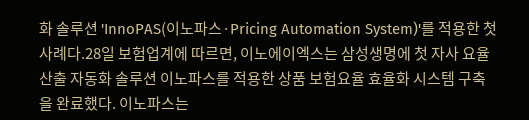화 솔루션 'InnoPAS(이노파스·Pricing Automation System)'를 적용한 첫 사례다.28일 보험업계에 따르면, 이노에이엑스는 삼성생명에 첫 자사 요율 산출 자동화 솔루션 이노파스를 적용한 상품 보험요율 효율화 시스템 구축을 완료했다. 이노파스는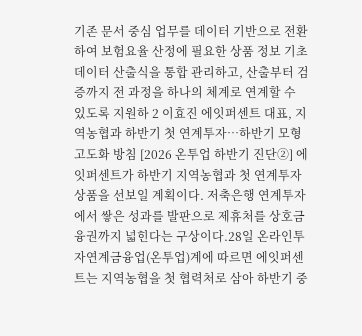기존 문서 중심 업무를 데이터 기반으로 전환하여 보험요율 산정에 필요한 상품 정보 기초 데이터 산출식을 통합 관리하고, 산출부터 검증까지 전 과정을 하나의 체계로 연계할 수 있도록 지원하 2 이효진 에잇퍼센트 대표, 지역농협과 하반기 첫 연계투자…하반기 모형 고도화 방침 [2026 온투업 하반기 진단②] 에잇퍼센트가 하반기 지역농협과 첫 연계투자 상품을 선보일 계획이다. 저축은행 연계투자에서 쌓은 성과를 발판으로 제휴처를 상호금융권까지 넓힌다는 구상이다.28일 온라인투자연계금융업(온투업)계에 따르면 에잇퍼센트는 지역농협을 첫 협력처로 삼아 하반기 중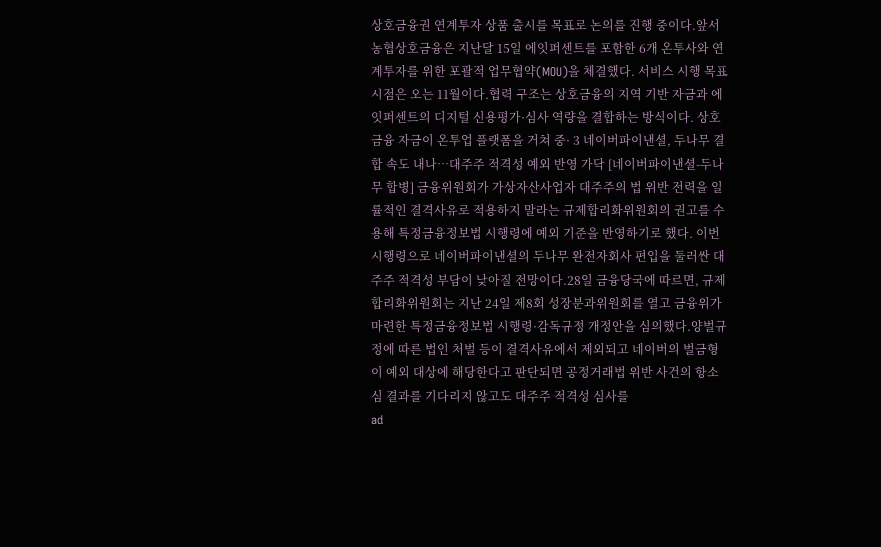상호금융권 연계투자 상품 출시를 목표로 논의를 진행 중이다.앞서 농협상호금융은 지난달 15일 에잇퍼센트를 포함한 6개 온투사와 연계투자를 위한 포괄적 업무협약(MOU)을 체결했다. 서비스 시행 목표 시점은 오는 11월이다.협력 구조는 상호금융의 지역 기반 자금과 에잇퍼센트의 디지털 신용평가·심사 역량을 결합하는 방식이다. 상호금융 자금이 온투업 플랫폼을 거쳐 중· 3 네이버파이낸셜, 두나무 결합 속도 내나…대주주 적격성 예외 반영 가닥 [네이버파이낸셜-두나무 합병] 금융위원회가 가상자산사업자 대주주의 법 위반 전력을 일률적인 결격사유로 적용하지 말라는 규제합리화위원회의 권고를 수용해 특정금융정보법 시행령에 예외 기준을 반영하기로 했다. 이번 시행령으로 네이버파이낸셜의 두나무 완전자회사 편입을 둘러싼 대주주 적격성 부담이 낮아질 전망이다.28일 금융당국에 따르면, 규제합리화위원회는 지난 24일 제8회 성장분과위원회를 열고 금융위가 마련한 특정금융정보법 시행령·감독규정 개정안을 심의했다.양벌규정에 따른 법인 처벌 등이 결격사유에서 제외되고 네이버의 벌금형이 예외 대상에 해당한다고 판단되면 공정거래법 위반 사건의 항소심 결과를 기다리지 않고도 대주주 적격성 심사를
ad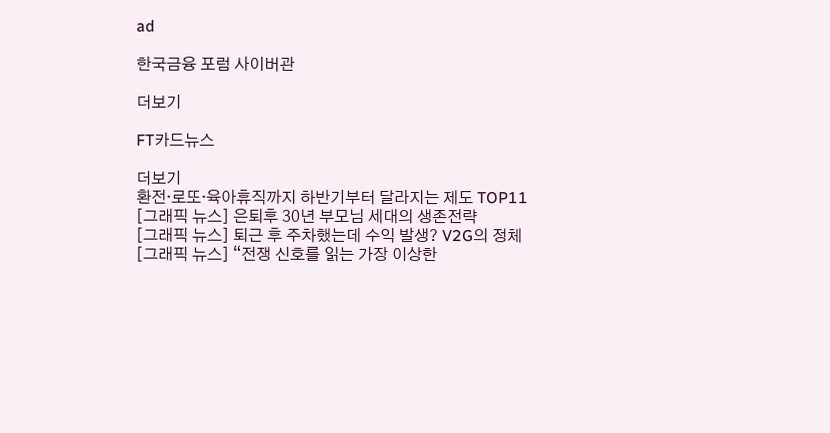ad

한국금융 포럼 사이버관

더보기

FT카드뉴스

더보기
환전·로또·육아휴직까지 하반기부터 달라지는 제도 TOP11
[그래픽 뉴스] 은퇴후 30년 부모님 세대의 생존전략
[그래픽 뉴스] 퇴근 후 주차했는데 수익 발생? V2G의 정체
[그래픽 뉴스] “전쟁 신호를 읽는 가장 이상한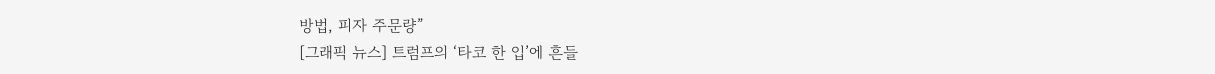방법, 피자 주문량”
[그래픽 뉴스] 트럼프의 ‘타코 한 입’에 흔들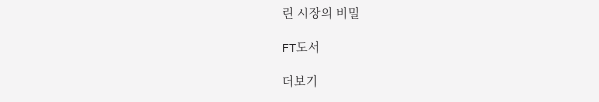린 시장의 비밀

FT도서

더보기